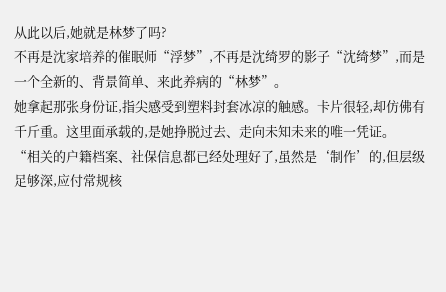从此以后,她就是林梦了吗?
不再是沈家培养的催眠师“浮梦”,不再是沈绮罗的影子“沈绮梦”,而是一个全新的、背景简单、来此养病的“林梦”。
她拿起那张身份证,指尖感受到塑料封套冰凉的触感。卡片很轻,却仿佛有千斤重。这里面承载的,是她挣脱过去、走向未知未来的唯一凭证。
“相关的户籍档案、社保信息都已经处理好了,虽然是‘制作’的,但层级足够深,应付常规核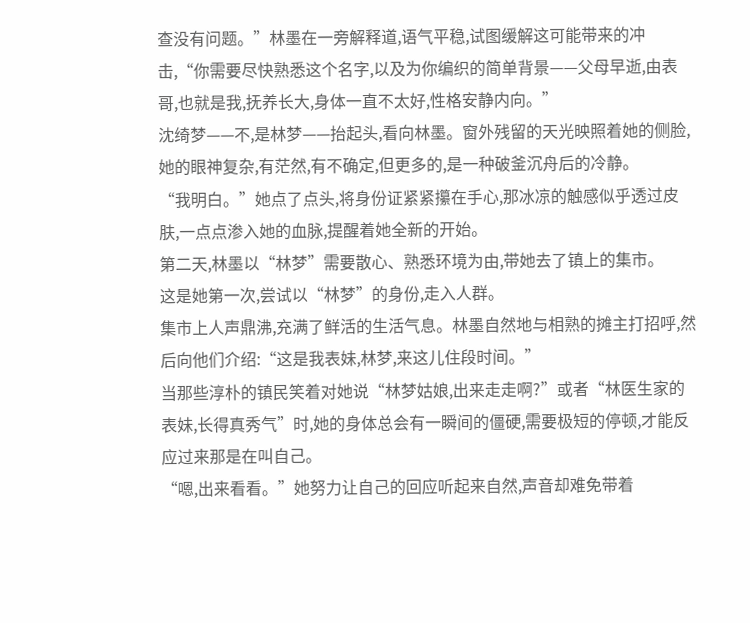查没有问题。”林墨在一旁解释道,语气平稳,试图缓解这可能带来的冲击,“你需要尽快熟悉这个名字,以及为你编织的简单背景——父母早逝,由表哥,也就是我,抚养长大,身体一直不太好,性格安静内向。”
沈绮梦——不,是林梦——抬起头,看向林墨。窗外残留的天光映照着她的侧脸,她的眼神复杂,有茫然,有不确定,但更多的,是一种破釜沉舟后的冷静。
“我明白。”她点了点头,将身份证紧紧攥在手心,那冰凉的触感似乎透过皮肤,一点点渗入她的血脉,提醒着她全新的开始。
第二天,林墨以“林梦”需要散心、熟悉环境为由,带她去了镇上的集市。
这是她第一次,尝试以“林梦”的身份,走入人群。
集市上人声鼎沸,充满了鲜活的生活气息。林墨自然地与相熟的摊主打招呼,然后向他们介绍:“这是我表妹,林梦,来这儿住段时间。”
当那些淳朴的镇民笑着对她说“林梦姑娘,出来走走啊?”或者“林医生家的表妹,长得真秀气”时,她的身体总会有一瞬间的僵硬,需要极短的停顿,才能反应过来那是在叫自己。
“嗯,出来看看。”她努力让自己的回应听起来自然,声音却难免带着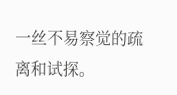一丝不易察觉的疏离和试探。